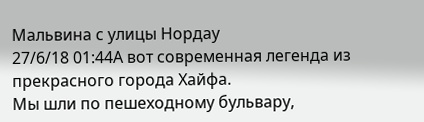Мальвина с улицы Нордау
27/6/18 01:44А вот современная легенда из прекрасного города Хайфа.
Мы шли по пешеходному бульвару,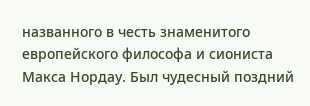названного в честь знаменитого европейского философа и сиониста Макса Нордау. Был чудесный поздний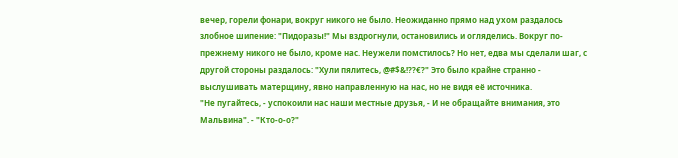вечер, горели фонари, вокруг никого не было. Неожиданно прямо над ухом раздалось злобное шипение: "Пидоразы!" Мы вздрогнули, остановились и огляделись. Вокруг по-прежнему никого не было, кроме нас. Неужели помстилось? Но нет, едва мы сделали шаг, с другой стороны раздалось: "Хули пялитесь, @#$&!??€?" Это было крайне странно - выслушивать матерщину, явно направленную на нас, но не видя её источника.
"Не пугайтесь, - успокоили нас наши местные друзья, - И не обращайте внимания, это Мальвина". - "Кто-о-о?"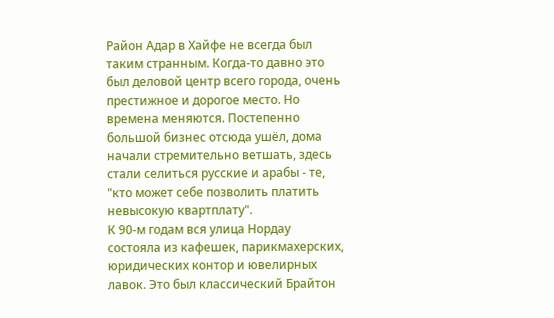Район Адар в Хайфе не всегда был таким странным. Когда-то давно это был деловой центр всего города, очень престижное и дорогое место. Но времена меняются. Постепенно большой бизнес отсюда ушёл, дома начали стремительно ветшать, здесь стали селиться русские и арабы - те, "кто может себе позволить платить невысокую квартплату".
К 90-м годам вся улица Нордау состояла из кафешек, парикмахерских, юридических контор и ювелирных лавок. Это был классический Брайтон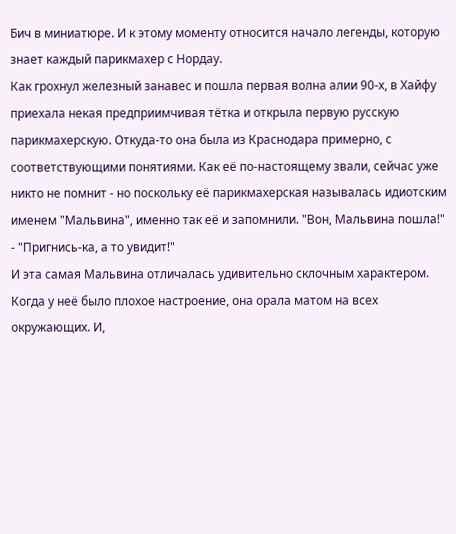Бич в миниатюре. И к этому моменту относится начало легенды, которую знает каждый парикмахер с Нордау.
Как грохнул железный занавес и пошла первая волна алии 90-х, в Хайфу приехала некая предприимчивая тётка и открыла первую русскую парикмахерскую. Откуда-то она была из Краснодара примерно, с соответствующими понятиями. Как её по-настоящему звали, сейчас уже никто не помнит - но поскольку её парикмахерская называлась идиотским именем "Мальвина", именно так её и запомнили. "Вон, Мальвина пошла!" - "Пригнись-ка, а то увидит!"
И эта самая Мальвина отличалась удивительно склочным характером. Когда у неё было плохое настроение, она орала матом на всех окружающих. И,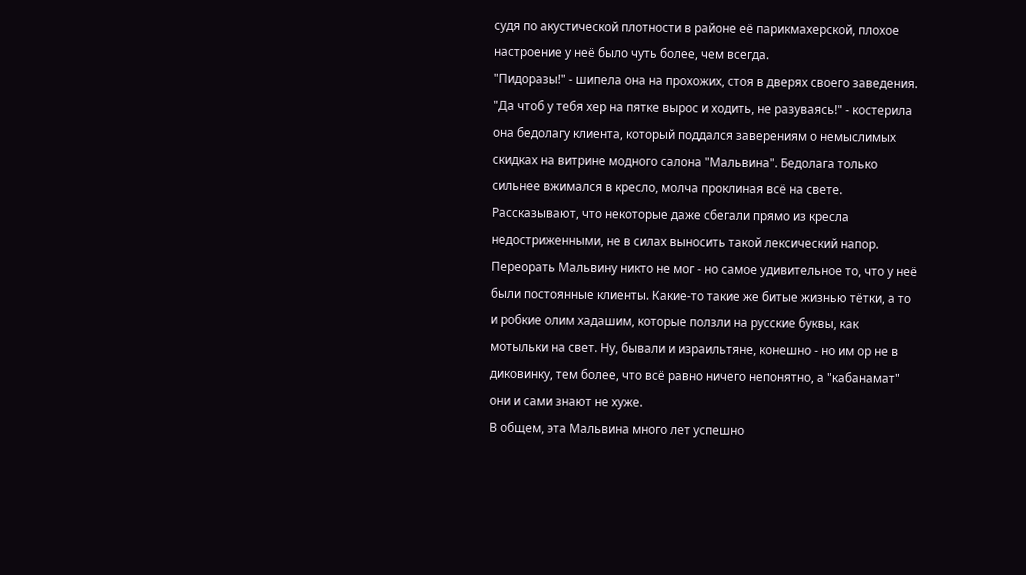судя по акустической плотности в районе её парикмахерской, плохое настроение у неё было чуть более, чем всегда.
"Пидоразы!" - шипела она на прохожих, стоя в дверях своего заведения.
"Да чтоб у тебя хер на пятке вырос и ходить, не разуваясь!" - костерила она бедолагу клиента, который поддался заверениям о немыслимых скидках на витрине модного салона "Мальвина". Бедолага только сильнее вжимался в кресло, молча проклиная всё на свете. Рассказывают, что некоторые даже сбегали прямо из кресла недостриженными, не в силах выносить такой лексический напор.
Переорать Мальвину никто не мог - но самое удивительное то, что у неё были постоянные клиенты. Какие-то такие же битые жизнью тётки, а то и робкие олим хадашим, которые ползли на русские буквы, как мотыльки на свет. Ну, бывали и израильтяне, конешно - но им ор не в диковинку, тем более, что всё равно ничего непонятно, а "кабанамат" они и сами знают не хуже.
В общем, эта Мальвина много лет успешно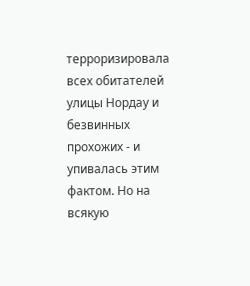терроризировала всех обитателей улицы Нордау и безвинных прохожих - и упивалась этим фактом. Но на всякую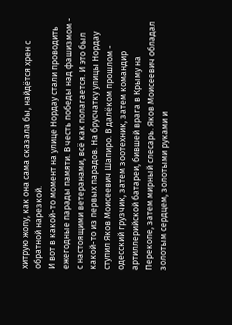хитрую жопу, как она сама сказала бы, найдётся хрен с обратной нарезкой.
И вот в какой-то момент на улице Нордау стали проводить ежегодные парады памяти. В честь победы над фашизмом - с настоящими ветеранами, всё как полагается. И это был какой-то из первых парадов. На брусчатку улицы Нордау ступил Яков Моисеевич Шапиро. В далёком прошлом - одесский грузчик, затем зоотехник, затем командир артиллерийской батареи, бившей врага в Крыму на Перекопе, затем мирный слесарь. Яков Моисеевич обладал золотым сердцем, золотыми руками и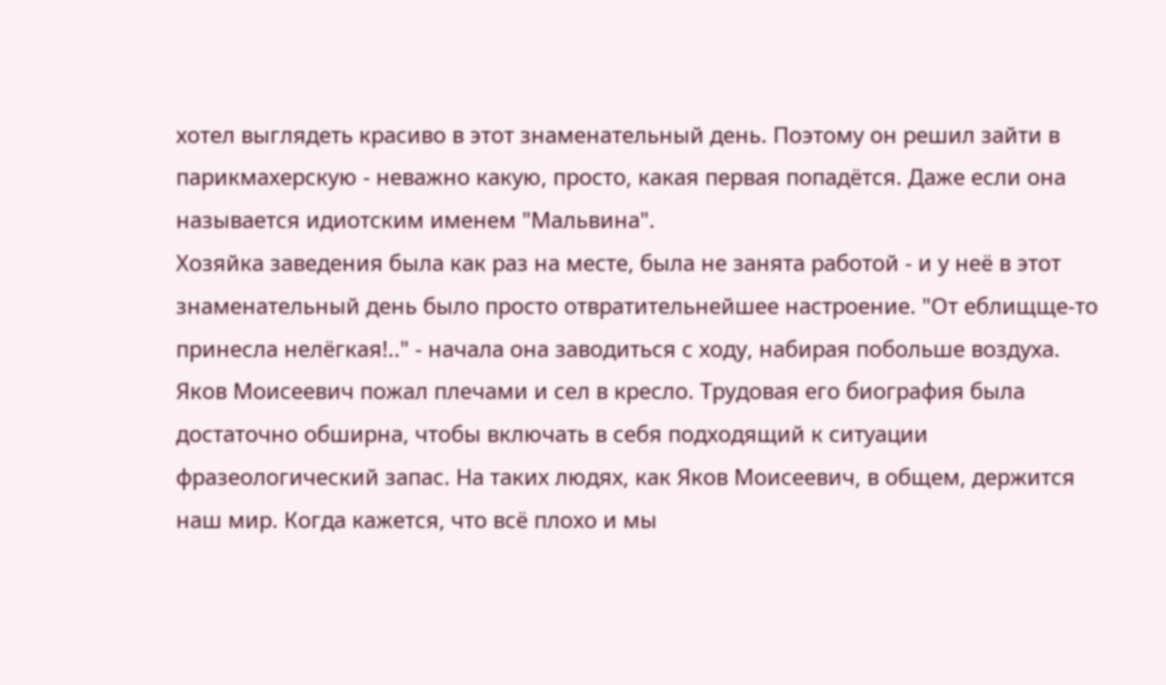хотел выглядеть красиво в этот знаменательный день. Поэтому он решил зайти в парикмахерскую - неважно какую, просто, какая первая попадётся. Даже если она называется идиотским именем "Мальвина".
Хозяйка заведения была как раз на месте, была не занята работой - и у неё в этот знаменательный день было просто отвратительнейшее настроение. "От еблищще-то принесла нелёгкая!.." - начала она заводиться с ходу, набирая побольше воздуха.
Яков Моисеевич пожал плечами и сел в кресло. Трудовая его биография была достаточно обширна, чтобы включать в себя подходящий к ситуации фразеологический запас. На таких людях, как Яков Моисеевич, в общем, держится наш мир. Когда кажется, что всё плохо и мы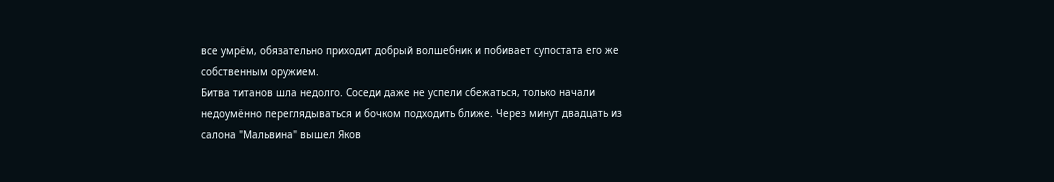все умрём, обязательно приходит добрый волшебник и побивает супостата его же собственным оружием.
Битва титанов шла недолго. Соседи даже не успели сбежаться, только начали недоумённо переглядываться и бочком подходить ближе. Через минут двадцать из салона "Мальвина" вышел Яков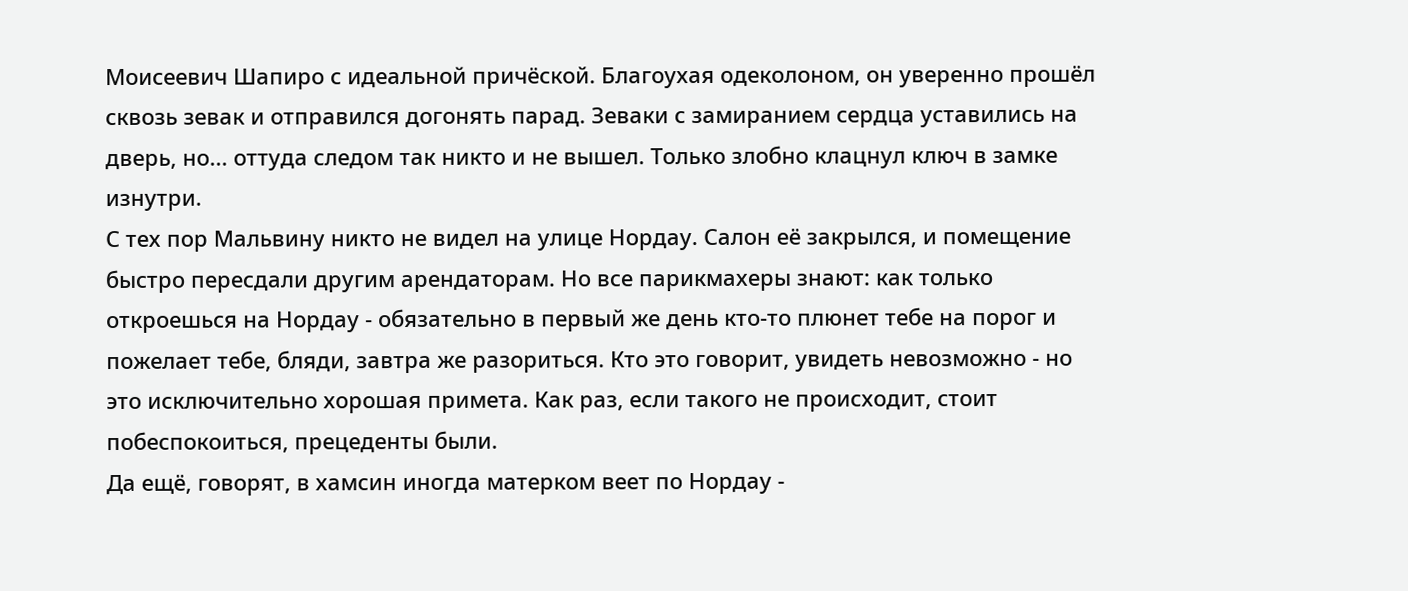Моисеевич Шапиро с идеальной причёской. Благоухая одеколоном, он уверенно прошёл сквозь зевак и отправился догонять парад. Зеваки с замиранием сердца уставились на дверь, но... оттуда следом так никто и не вышел. Только злобно клацнул ключ в замке изнутри.
С тех пор Мальвину никто не видел на улице Нордау. Салон её закрылся, и помещение быстро пересдали другим арендаторам. Но все парикмахеры знают: как только откроешься на Нордау - обязательно в первый же день кто-то плюнет тебе на порог и пожелает тебе, бляди, завтра же разориться. Кто это говорит, увидеть невозможно - но это исключительно хорошая примета. Как раз, если такого не происходит, стоит побеспокоиться, прецеденты были.
Да ещё, говорят, в хамсин иногда матерком веет по Нордау -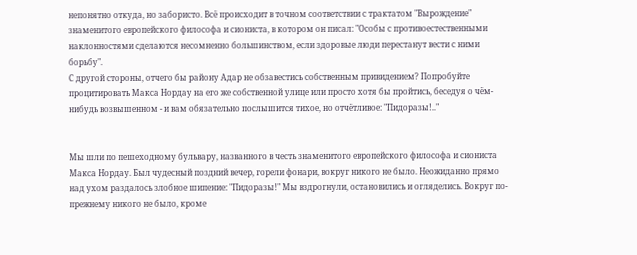непонятно откуда, но забористо. Всё происходит в точном соответствии с трактатом "Вырождение" знаменитого европейского философа и сиониста, в котором он писал: "Особы с противоестественными наклонностями сделаются несомненно большинством, если здоровые люди перестанут вести с ними борьбу".
С другой стороны, отчего бы району Адар не обзавестись собственным привидением? Попробуйте процитировать Макса Нордау на его же собственной улице или просто хотя бы пройтись, беседуя о чём-нибудь возвышенном - и вам обязательно послышится тихое, но отчётливое: "Пидоразы!.."


Мы шли по пешеходному бульвару, названного в честь знаменитого европейского философа и сиониста Макса Нордау. Был чудесный поздний вечер, горели фонари, вокруг никого не было. Неожиданно прямо над ухом раздалось злобное шипение: "Пидоразы!" Мы вздрогнули, остановились и огляделись. Вокруг по-прежнему никого не было, кроме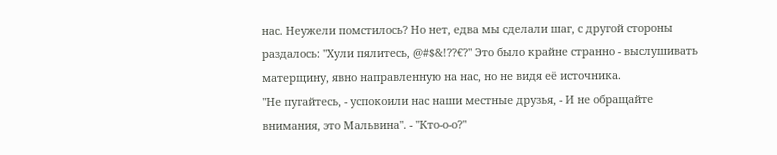нас. Неужели помстилось? Но нет, едва мы сделали шаг, с другой стороны раздалось: "Хули пялитесь, @#$&!??€?" Это было крайне странно - выслушивать матерщину, явно направленную на нас, но не видя её источника.
"Не пугайтесь, - успокоили нас наши местные друзья, - И не обращайте внимания, это Мальвина". - "Кто-о-о?"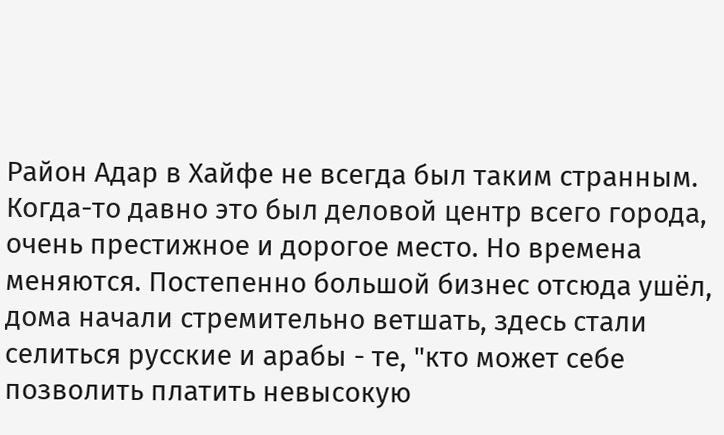Район Адар в Хайфе не всегда был таким странным. Когда-то давно это был деловой центр всего города, очень престижное и дорогое место. Но времена меняются. Постепенно большой бизнес отсюда ушёл, дома начали стремительно ветшать, здесь стали селиться русские и арабы - те, "кто может себе позволить платить невысокую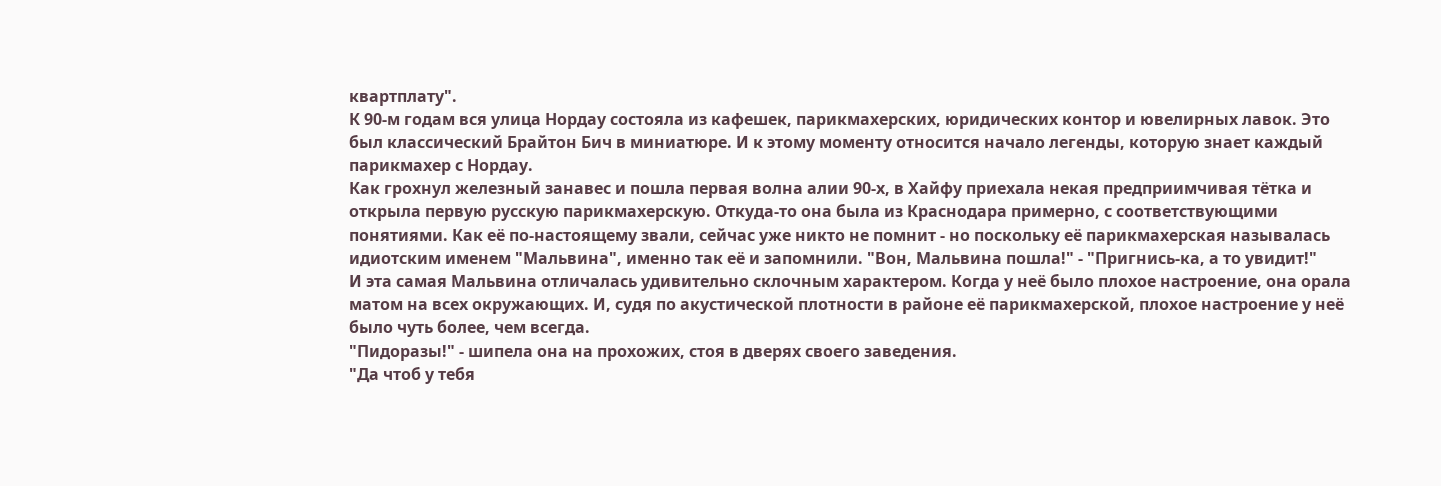квартплату".
К 90-м годам вся улица Нордау состояла из кафешек, парикмахерских, юридических контор и ювелирных лавок. Это был классический Брайтон Бич в миниатюре. И к этому моменту относится начало легенды, которую знает каждый парикмахер с Нордау.
Как грохнул железный занавес и пошла первая волна алии 90-х, в Хайфу приехала некая предприимчивая тётка и открыла первую русскую парикмахерскую. Откуда-то она была из Краснодара примерно, с соответствующими понятиями. Как её по-настоящему звали, сейчас уже никто не помнит - но поскольку её парикмахерская называлась идиотским именем "Мальвина", именно так её и запомнили. "Вон, Мальвина пошла!" - "Пригнись-ка, а то увидит!"
И эта самая Мальвина отличалась удивительно склочным характером. Когда у неё было плохое настроение, она орала матом на всех окружающих. И, судя по акустической плотности в районе её парикмахерской, плохое настроение у неё было чуть более, чем всегда.
"Пидоразы!" - шипела она на прохожих, стоя в дверях своего заведения.
"Да чтоб у тебя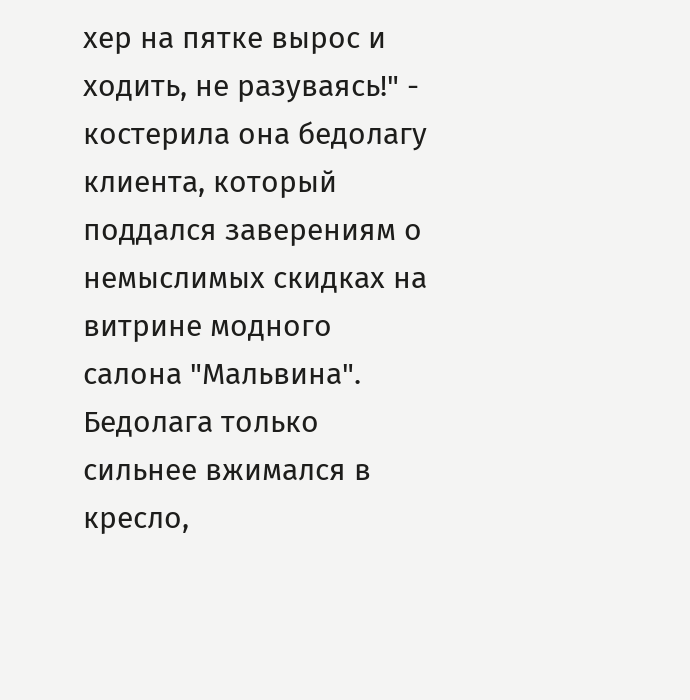хер на пятке вырос и ходить, не разуваясь!" - костерила она бедолагу клиента, который поддался заверениям о немыслимых скидках на витрине модного салона "Мальвина". Бедолага только сильнее вжимался в кресло,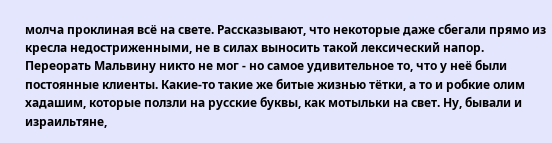молча проклиная всё на свете. Рассказывают, что некоторые даже сбегали прямо из кресла недостриженными, не в силах выносить такой лексический напор.
Переорать Мальвину никто не мог - но самое удивительное то, что у неё были постоянные клиенты. Какие-то такие же битые жизнью тётки, а то и робкие олим хадашим, которые ползли на русские буквы, как мотыльки на свет. Ну, бывали и израильтяне,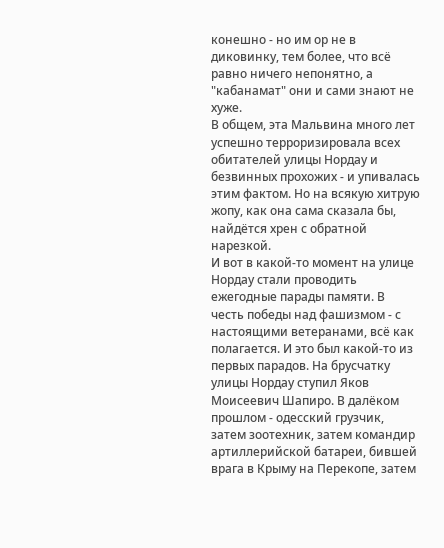конешно - но им ор не в диковинку, тем более, что всё равно ничего непонятно, а "кабанамат" они и сами знают не хуже.
В общем, эта Мальвина много лет успешно терроризировала всех обитателей улицы Нордау и безвинных прохожих - и упивалась этим фактом. Но на всякую хитрую жопу, как она сама сказала бы, найдётся хрен с обратной нарезкой.
И вот в какой-то момент на улице Нордау стали проводить ежегодные парады памяти. В честь победы над фашизмом - с настоящими ветеранами, всё как полагается. И это был какой-то из первых парадов. На брусчатку улицы Нордау ступил Яков Моисеевич Шапиро. В далёком прошлом - одесский грузчик, затем зоотехник, затем командир артиллерийской батареи, бившей врага в Крыму на Перекопе, затем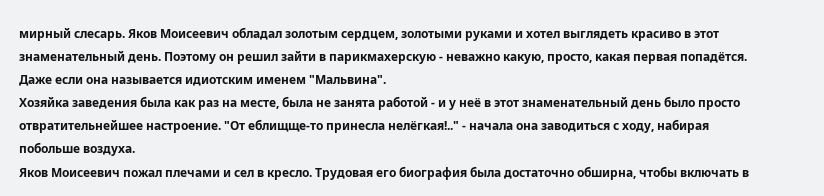мирный слесарь. Яков Моисеевич обладал золотым сердцем, золотыми руками и хотел выглядеть красиво в этот знаменательный день. Поэтому он решил зайти в парикмахерскую - неважно какую, просто, какая первая попадётся. Даже если она называется идиотским именем "Мальвина".
Хозяйка заведения была как раз на месте, была не занята работой - и у неё в этот знаменательный день было просто отвратительнейшее настроение. "От еблищще-то принесла нелёгкая!.." - начала она заводиться с ходу, набирая побольше воздуха.
Яков Моисеевич пожал плечами и сел в кресло. Трудовая его биография была достаточно обширна, чтобы включать в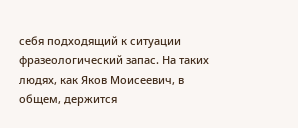себя подходящий к ситуации фразеологический запас. На таких людях, как Яков Моисеевич, в общем, держится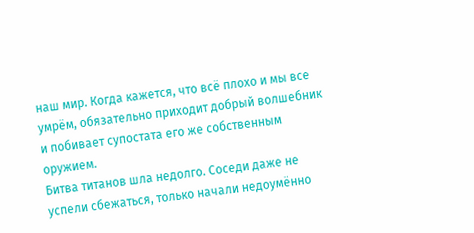наш мир. Когда кажется, что всё плохо и мы все умрём, обязательно приходит добрый волшебник и побивает супостата его же собственным оружием.
Битва титанов шла недолго. Соседи даже не успели сбежаться, только начали недоумённо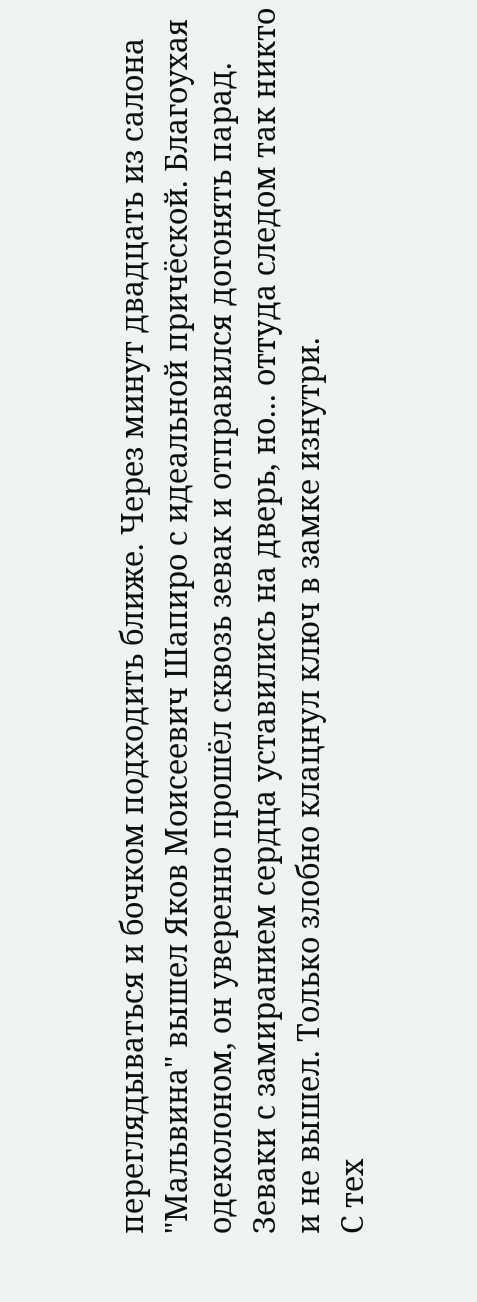переглядываться и бочком подходить ближе. Через минут двадцать из салона "Мальвина" вышел Яков Моисеевич Шапиро с идеальной причёской. Благоухая одеколоном, он уверенно прошёл сквозь зевак и отправился догонять парад. Зеваки с замиранием сердца уставились на дверь, но... оттуда следом так никто и не вышел. Только злобно клацнул ключ в замке изнутри.
С тех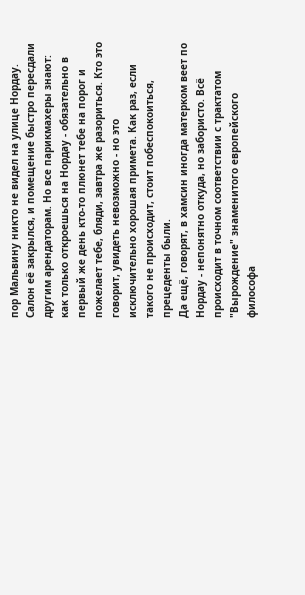пор Мальвину никто не видел на улице Нордау. Салон её закрылся, и помещение быстро пересдали другим арендаторам. Но все парикмахеры знают: как только откроешься на Нордау - обязательно в первый же день кто-то плюнет тебе на порог и пожелает тебе, бляди, завтра же разориться. Кто это говорит, увидеть невозможно - но это исключительно хорошая примета. Как раз, если такого не происходит, стоит побеспокоиться, прецеденты были.
Да ещё, говорят, в хамсин иногда матерком веет по Нордау - непонятно откуда, но забористо. Всё происходит в точном соответствии с трактатом "Вырождение" знаменитого европейского философа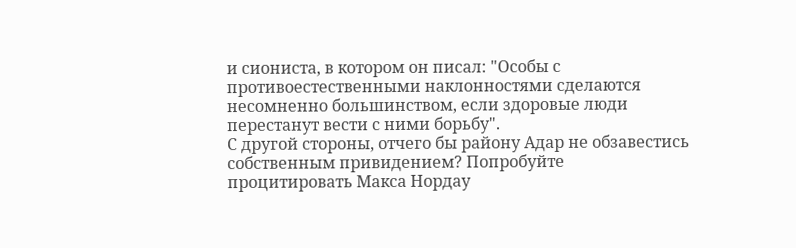и сиониста, в котором он писал: "Особы с противоестественными наклонностями сделаются несомненно большинством, если здоровые люди перестанут вести с ними борьбу".
С другой стороны, отчего бы району Адар не обзавестись собственным привидением? Попробуйте процитировать Макса Нордау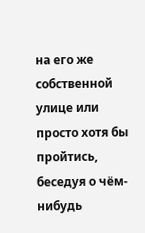на его же собственной улице или просто хотя бы пройтись, беседуя о чём-нибудь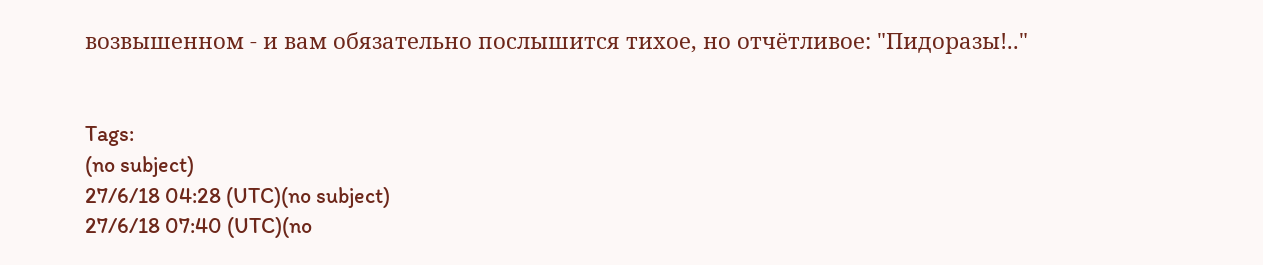возвышенном - и вам обязательно послышится тихое, но отчётливое: "Пидоразы!.."


Tags:
(no subject)
27/6/18 04:28 (UTC)(no subject)
27/6/18 07:40 (UTC)(no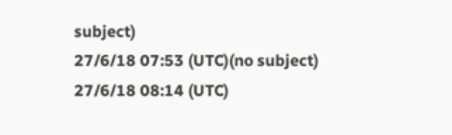subject)
27/6/18 07:53 (UTC)(no subject)
27/6/18 08:14 (UTC)